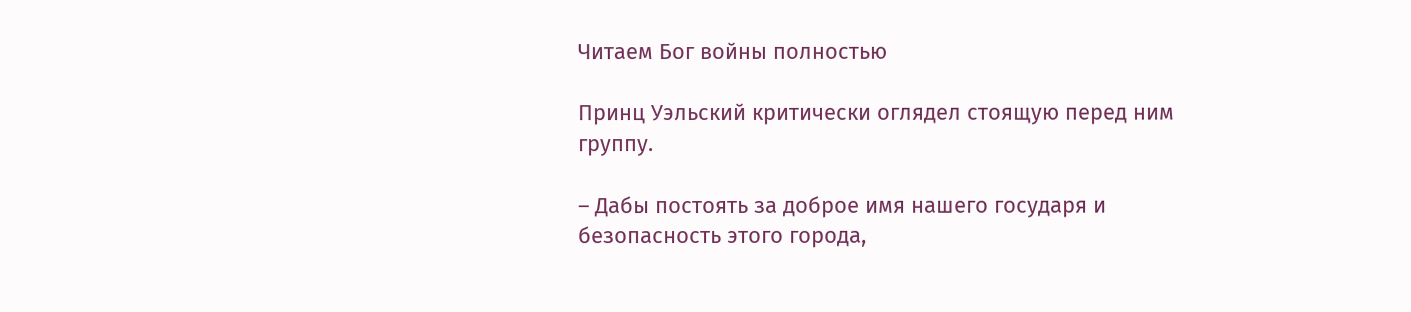Читаем Бог войны полностью

Принц Уэльский критически оглядел стоящую перед ним группу.

– Дабы постоять за доброе имя нашего государя и безопасность этого города,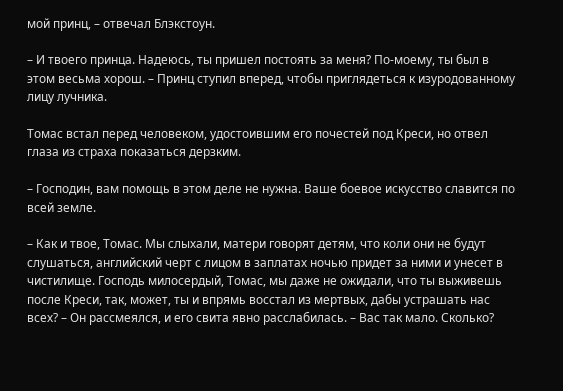мой принц, – отвечал Блэкстоун.

– И твоего принца. Надеюсь, ты пришел постоять за меня? По-моему, ты был в этом весьма хорош. – Принц ступил вперед, чтобы приглядеться к изуродованному лицу лучника.

Томас встал перед человеком, удостоившим его почестей под Креси, но отвел глаза из страха показаться дерзким.

– Господин, вам помощь в этом деле не нужна. Ваше боевое искусство славится по всей земле.

– Как и твое, Томас. Мы слыхали, матери говорят детям, что коли они не будут слушаться, английский черт с лицом в заплатах ночью придет за ними и унесет в чистилище. Господь милосердый, Томас, мы даже не ожидали, что ты выживешь после Креси, так, может, ты и впрямь восстал из мертвых, дабы устрашать нас всех? – Он рассмеялся, и его свита явно расслабилась. – Вас так мало. Сколько?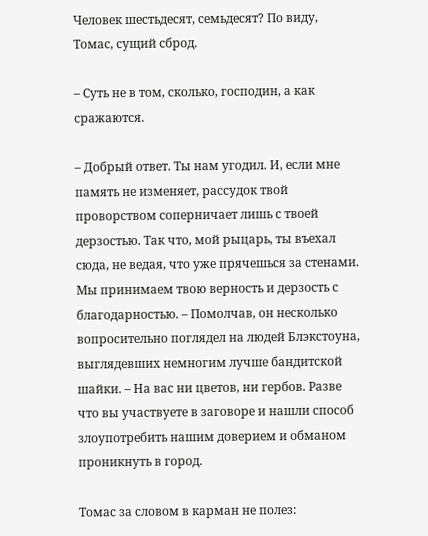Человек шестьдесят, семьдесят? По виду, Томас, сущий сброд.

– Суть не в том, сколько, господин, а как сражаются.

– Добрый ответ. Ты нам угодил. И, если мне память не изменяет, рассудок твой проворством соперничает лишь с твоей дерзостью. Так что, мой рыцарь, ты въехал сюда, не ведая, что уже прячешься за стенами. Мы принимаем твою верность и дерзость с благодарностью. – Помолчав, он несколько вопросительно поглядел на людей Блэкстоуна, выглядевших немногим лучше бандитской шайки. – На вас ни цветов, ни гербов. Разве что вы участвуете в заговоре и нашли способ злоупотребить нашим доверием и обманом проникнуть в город.

Томас за словом в карман не полез: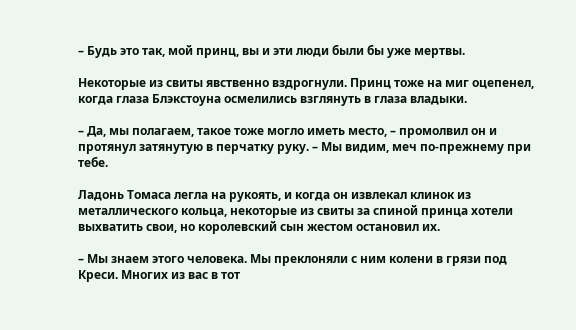– Будь это так, мой принц, вы и эти люди были бы уже мертвы.

Некоторые из свиты явственно вздрогнули. Принц тоже на миг оцепенел, когда глаза Блэкстоуна осмелились взглянуть в глаза владыки.

– Да, мы полагаем, такое тоже могло иметь место, – промолвил он и протянул затянутую в перчатку руку. – Мы видим, меч по-прежнему при тебе.

Ладонь Томаса легла на рукоять, и когда он извлекал клинок из металлического кольца, некоторые из свиты за спиной принца хотели выхватить свои, но королевский сын жестом остановил их.

– Мы знаем этого человека. Мы преклоняли с ним колени в грязи под Креси. Многих из вас в тот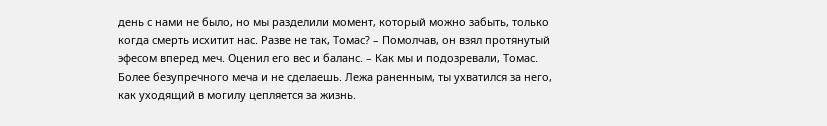день с нами не было, но мы разделили момент, который можно забыть, только когда смерть исхитит нас. Разве не так, Томас? – Помолчав, он взял протянутый эфесом вперед меч. Оценил его вес и баланс. – Как мы и подозревали, Томас. Более безупречного меча и не сделаешь. Лежа раненным, ты ухватился за него, как уходящий в могилу цепляется за жизнь.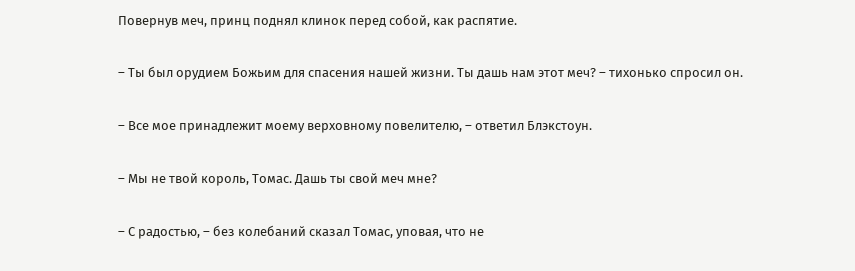Повернув меч, принц поднял клинок перед собой, как распятие.

– Ты был орудием Божьим для спасения нашей жизни. Ты дашь нам этот меч? – тихонько спросил он.

– Все мое принадлежит моему верховному повелителю, – ответил Блэкстоун.

– Мы не твой король, Томас. Дашь ты свой меч мне?

– С радостью, – без колебаний сказал Томас, уповая, что не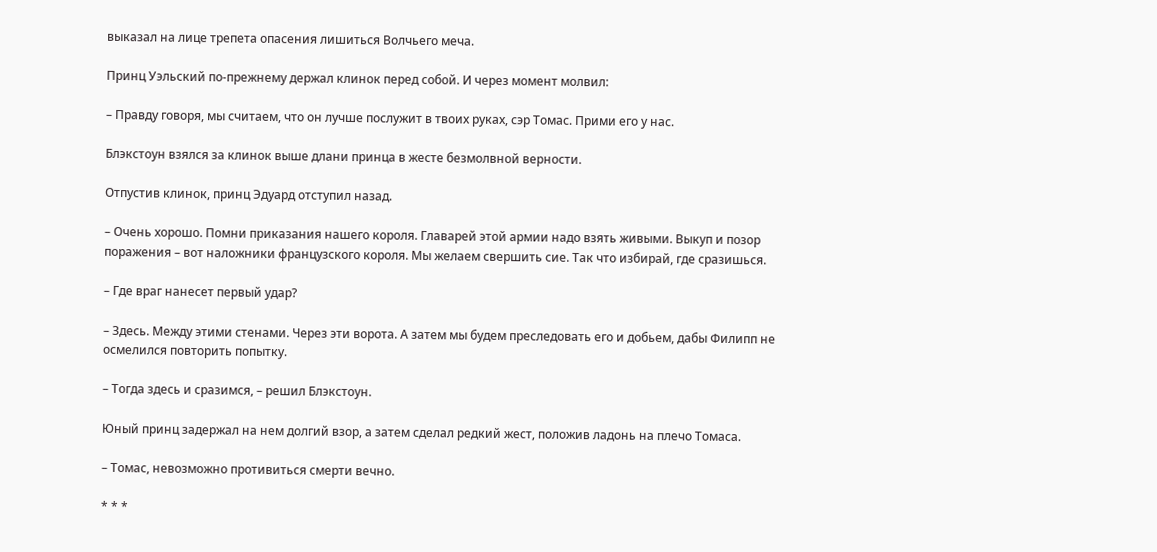выказал на лице трепета опасения лишиться Волчьего меча.

Принц Уэльский по-прежнему держал клинок перед собой. И через момент молвил:

– Правду говоря, мы считаем, что он лучше послужит в твоих руках, сэр Томас. Прими его у нас.

Блэкстоун взялся за клинок выше длани принца в жесте безмолвной верности.

Отпустив клинок, принц Эдуард отступил назад.

– Очень хорошо. Помни приказания нашего короля. Главарей этой армии надо взять живыми. Выкуп и позор поражения – вот наложники французского короля. Мы желаем свершить сие. Так что избирай, где сразишься.

– Где враг нанесет первый удар?

– Здесь. Между этими стенами. Через эти ворота. А затем мы будем преследовать его и добьем, дабы Филипп не осмелился повторить попытку.

– Тогда здесь и сразимся, – решил Блэкстоун.

Юный принц задержал на нем долгий взор, а затем сделал редкий жест, положив ладонь на плечо Томаса.

– Томас, невозможно противиться смерти вечно.

* * *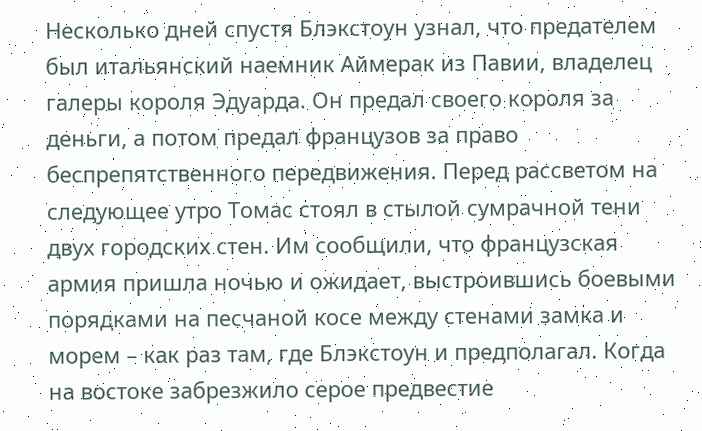Несколько дней спустя Блэкстоун узнал, что предателем был итальянский наемник Аймерак из Павии, владелец галеры короля Эдуарда. Он предал своего короля за деньги, а потом предал французов за право беспрепятственного передвижения. Перед рассветом на следующее утро Томас стоял в стылой сумрачной тени двух городских стен. Им сообщили, что французская армия пришла ночью и ожидает, выстроившись боевыми порядками на песчаной косе между стенами замка и морем – как раз там, где Блэкстоун и предполагал. Когда на востоке забрезжило серое предвестие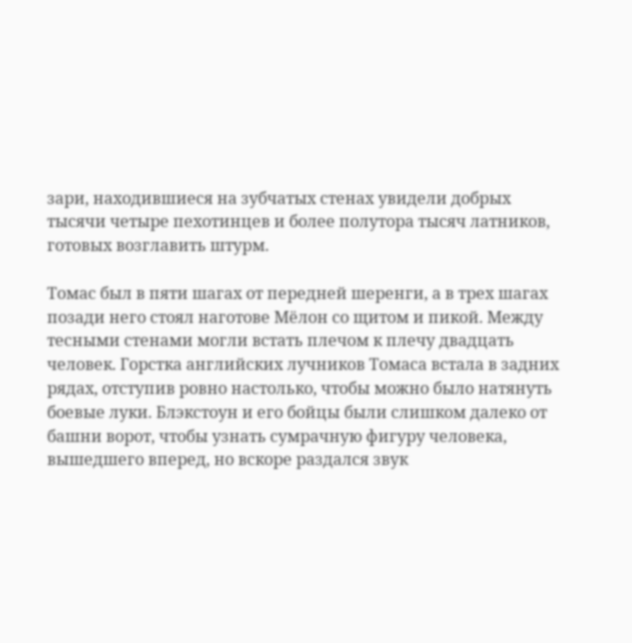зари, находившиеся на зубчатых стенах увидели добрых тысячи четыре пехотинцев и более полутора тысяч латников, готовых возглавить штурм.

Томас был в пяти шагах от передней шеренги, а в трех шагах позади него стоял наготове Мёлон со щитом и пикой. Между тесными стенами могли встать плечом к плечу двадцать человек. Горстка английских лучников Томаса встала в задних рядах, отступив ровно настолько, чтобы можно было натянуть боевые луки. Блэкстоун и его бойцы были слишком далеко от башни ворот, чтобы узнать сумрачную фигуру человека, вышедшего вперед, но вскоре раздался звук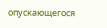опускающегося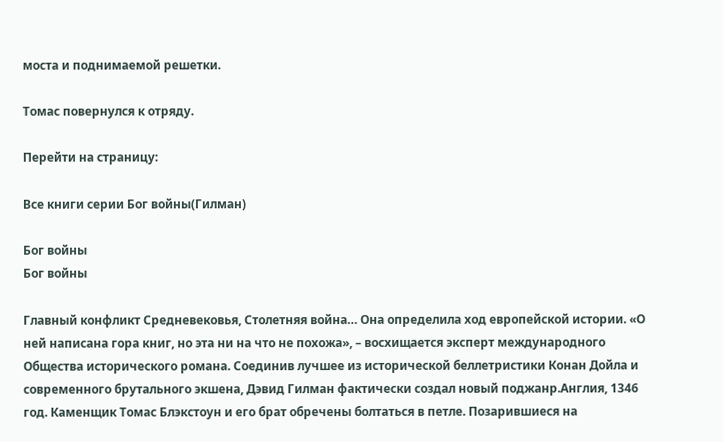моста и поднимаемой решетки.

Томас повернулся к отряду.

Перейти на страницу:

Все книги серии Бог войны(Гилман)

Бог войны
Бог войны

Главный конфликт Средневековья, Столетняя война… Она определила ход европейской истории. «О ней написана гора книг, но эта ни на что не похожа», – восхищается эксперт международного Общества исторического романа. Соединив лучшее из исторической беллетристики Конан Дойла и современного брутального экшена, Дэвид Гилман фактически создал новый поджанр.Англия, 1346 год. Каменщик Томас Блэкстоун и его брат обречены болтаться в петле. Позарившиеся на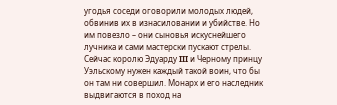угодья соседи оговорили молодых людей, обвинив их в изнасиловании и убийстве. Но им повезло – они сыновья искуснейшего лучника и сами мастерски пускают стрелы. Сейчас королю Эдуарду III и Черному принцу Уэльскому нужен каждый такой воин, что бы он там ни совершил. Монарх и его наследник выдвигаются в поход на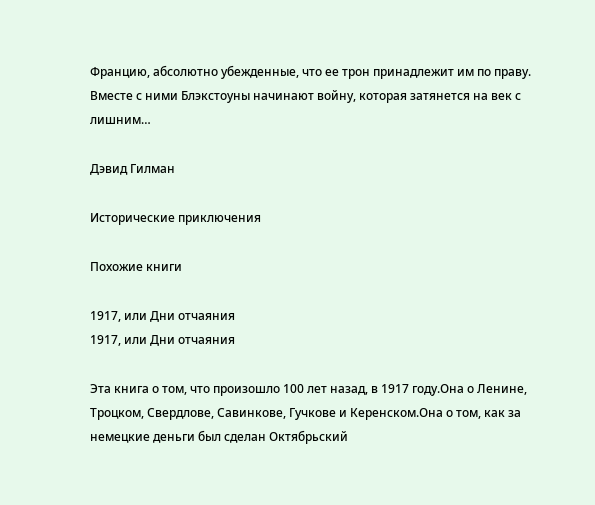Францию, абсолютно убежденные, что ее трон принадлежит им по праву. Вместе с ними Блэкстоуны начинают войну, которая затянется на век с лишним…

Дэвид Гилман

Исторические приключения

Похожие книги

1917, или Дни отчаяния
1917, или Дни отчаяния

Эта книга о том, что произошло 100 лет назад, в 1917 году.Она о Ленине, Троцком, Свердлове, Савинкове, Гучкове и Керенском.Она о том, как за немецкие деньги был сделан Октябрьский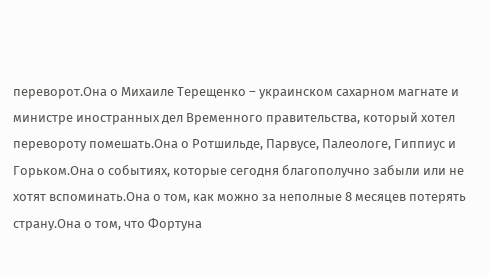переворот.Она о Михаиле Терещенко – украинском сахарном магнате и министре иностранных дел Временного правительства, который хотел перевороту помешать.Она о Ротшильде, Парвусе, Палеологе, Гиппиус и Горьком.Она о событиях, которые сегодня благополучно забыли или не хотят вспоминать.Она о том, как можно за неполные 8 месяцев потерять страну.Она о том, что Фортуна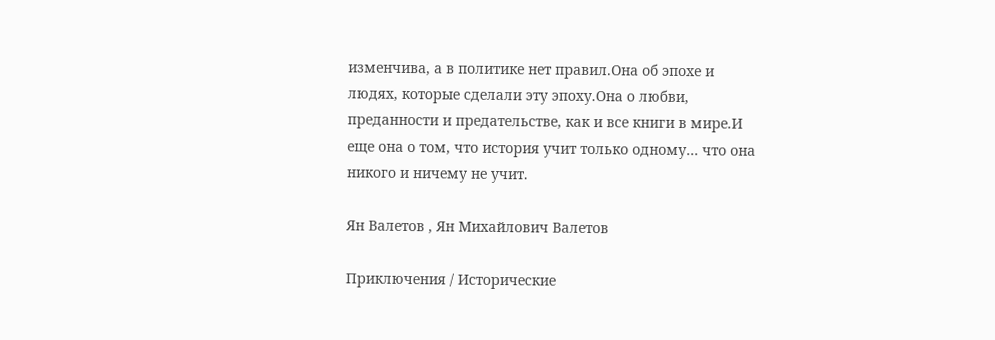изменчива, а в политике нет правил.Она об эпохе и людях, которые сделали эту эпоху.Она о любви, преданности и предательстве, как и все книги в мире.И еще она о том, что история учит только одному… что она никого и ничему не учит.

Ян Валетов , Ян Михайлович Валетов

Приключения / Исторические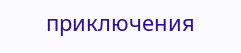приключения